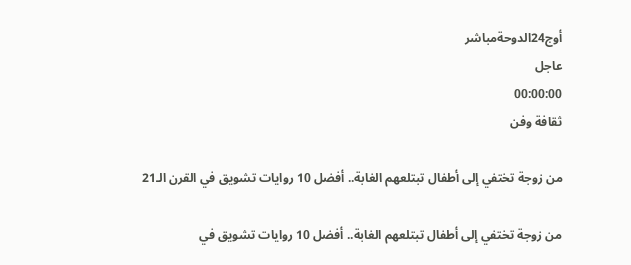أوج24الدوحةمباشر
عاجل
00:00:00
ثقافة وفن

من زوجة تختفي إلى أطفال تبتلعهم الغابة.. أفضل 10 روايات تشويق في القرن الـ21

من زوجة تختفي إلى أطفال تبتلعهم الغابة.. أفضل 10 روايات تشويق في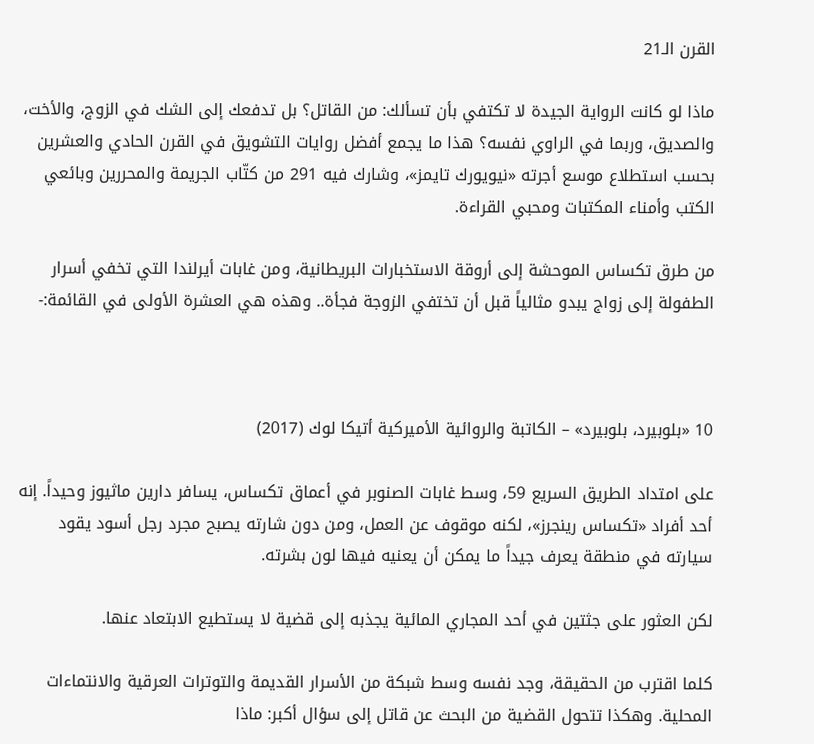القرن الـ21

ماذا لو كانت الرواية الجيدة لا تكتفي بأن تسألك: من القاتل؟ بل تدفعك إلى الشك في الزوج، والأخت، والصديق، وربما في الراوي نفسه؟ هذا ما يجمع أفضل روايات التشويق في القرن الحادي والعشرين بحسب استطلاع موسع أجرته «نيويورك تايمز»، وشارك فيه 291 من كتّاب الجريمة والمحررين وبائعي الكتب وأمناء المكتبات ومحبي القراءة.

من طرق تكساس الموحشة إلى أروقة الاستخبارات البريطانية، ومن غابات أيرلندا التي تخفي أسرار الطفولة إلى زواج يبدو مثالياً قبل أن تختفي الزوجة فجأة.. وهذه هي العشرة الأولى في القائمة:-



10 «بلوبيرد، بلوبيرد» – الكاتبة والروائية الأميركية أتيكا لوك (2017)

على امتداد الطريق السريع 59، وسط غابات الصنوبر في أعماق تكساس، يسافر دارين ماثيوز وحيداً. إنه أحد أفراد «تكساس رينجرز»، لكنه موقوف عن العمل، ومن دون شارته يصبح مجرد رجل أسود يقود سيارته في منطقة يعرف جيداً ما يمكن أن يعنيه فيها لون بشرته.

لكن العثور على جثتين في أحد المجاري المائية يجذبه إلى قضية لا يستطيع الابتعاد عنها.

كلما اقترب من الحقيقة، وجد نفسه وسط شبكة من الأسرار القديمة والتوترات العرقية والانتماءات المحلية. وهكذا تتحول القضية من البحث عن قاتل إلى سؤال أكبر: ماذا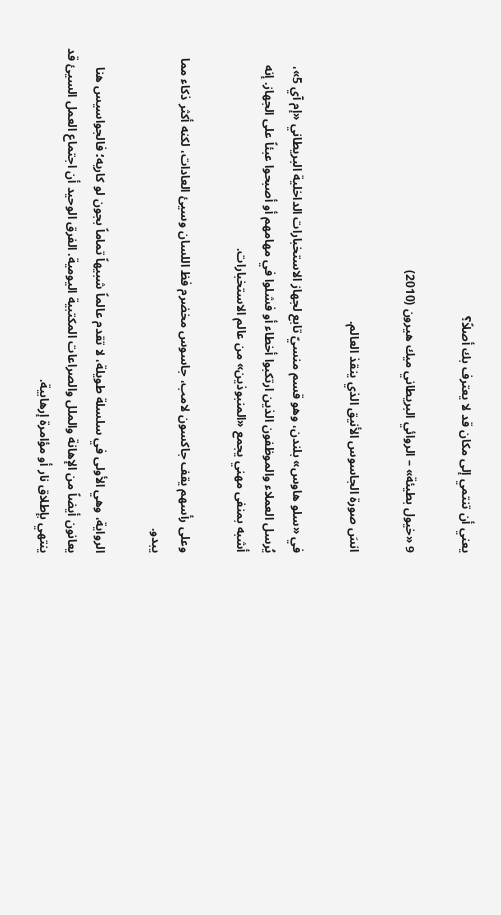يعني أن تنتمي إلى مكان قد لا يعترف بك أصلاً؟

9 «خيول بطيئة» – الروائي البريطاني ميك هيرون (2010)

انسَ صورة الجاسوس الأنيق الذي ينقذ العالم.

في «سلو هاوس» بلندن، وهو قسم منسيّ تابع لجهاز الاستخبارات الداخلية البريطاني «إم آي 5»، يُرسل العملاء والموظفون الذين ارتكبوا أخطاء أو فشلوا في مهامهم أو أصبحوا عبئاً على الجهاز. إنه أشبه بمنفى مهني يجمع «المنبوذين» من عالم الاستخبارات.

وعلى رأسهم يقف جاكسون لامب، جاسوس مخضرم فظ اللسان وسيئ العادات، لكنه أكثر ذكاء مما يبدو.

الرواية، وهي الأولى في سلسلة طويلة، لا تقدم عالماً شبيهاً تماماً بجون لو كاريه؛ فالجواسيس هنا يعانون أيضاً من الإهانة والملل والصراعات المكتبية اليومية. الفرق الوحيد أن اجتماع العمل السيئ قد ينتهي بإطلاق نار أو مؤامرة إرهابية.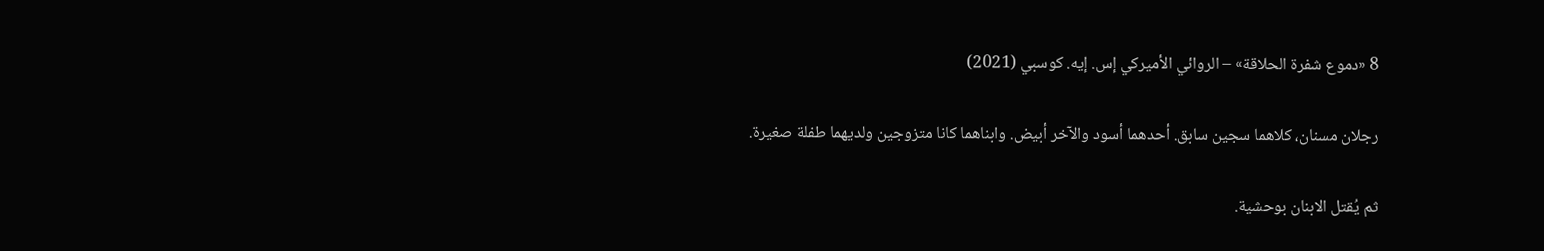8 «دموع شفرة الحلاقة» – الروائي الأميركي إس. إيه. كوسبي (2021)

رجلان مسنان، كلاهما سجين سابق. أحدهما أسود والآخر أبيض. وابناهما كانا متزوجين ولديهما طفلة صغيرة.

ثم يُقتل الابنان بوحشية.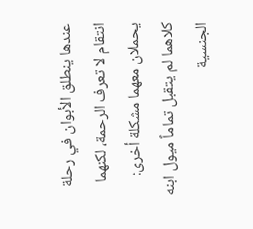عندها ينطلق الأبوان في رحلة انتقام لا تعرف الرحمة، لكنهما يحملان معهما مشكلة أخرى: كلاهما لم يتقبل تماماً ميول ابنه الجنسية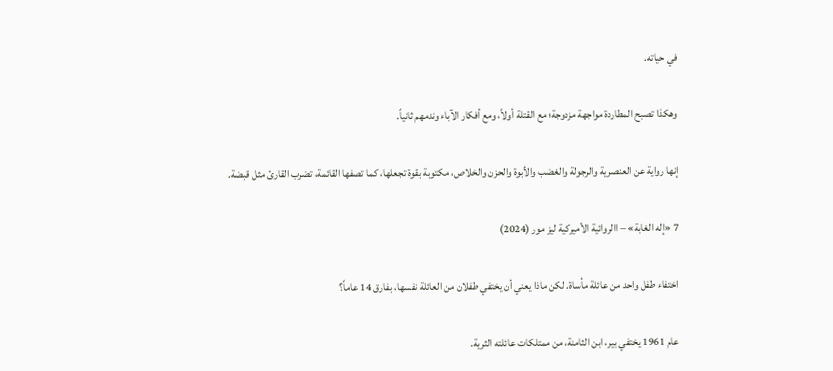في حياته.

وهكذا تصبح المطاردة مواجهة مزدوجة؛ مع القتلة أولاً، ومع أفكار الآباء وندمهم ثانياً.

إنها رواية عن العنصرية والرجولة والغضب والأبوة والحزن والخلاص، مكتوبة بقوة تجعلها، كما تصفها القائمة، تضرب القارئ مثل قبضة.

7 «إله الغابة» – االروائية الأميركية ليز مور (2024)

اختفاء طفل واحد من عائلة مأساة. لكن ماذا يعني أن يختفي طفلان من العائلة نفسها، بفارق 14 عاماً؟

عام 1961 يختفي بير، ابن الثامنة، من ممتلكات عائلته الثرية.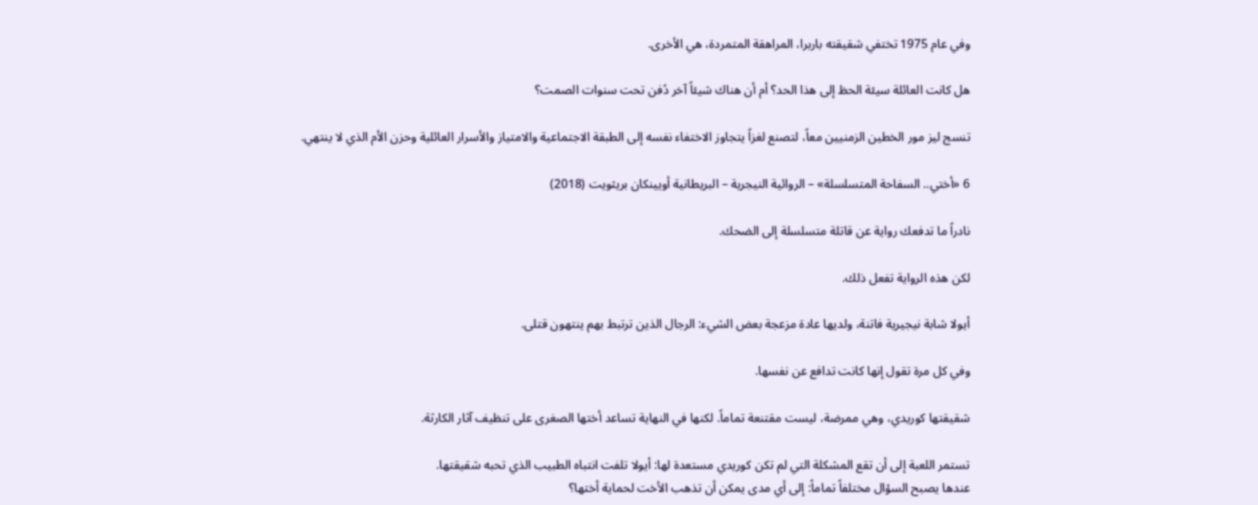وفي عام 1975 تختفي شقيقته باربرا، المراهقة المتمردة، هي الأخرى.

هل كانت العائلة سيئة الحظ إلى هذا الحد؟ أم أن هناك شيئاً آخر دُفن تحت سنوات الصمت؟

تنسج ليز مور الخطين الزمنيين معاً، لتصنع لغزاً يتجاوز الاختفاء نفسه إلى الطبقة الاجتماعية والامتياز والأسرار العائلية وحزن الأم الذي لا ينتهي.

6 «أختي.. السفاحة المتسلسلة» – الروائية النيجرية – البريطانية أويينكان بريثويت (2018)

نادراً ما تدفعك رواية عن قاتلة متسلسلة إلى الضحك.

لكن هذه الرواية تفعل ذلك.

أيولا شابة نيجيرية فاتنة، ولديها عادة مزعجة بعض الشيء: الرجال الذين ترتبط بهم ينتهون قتلى.

وفي كل مرة تقول إنها كانت تدافع عن نفسها.

شقيقتها كوريدي، وهي ممرضة، ليست مقتنعة تماماً. لكنها في النهاية تساعد أختها الصغرى على تنظيف آثار الكارثة.

تستمر اللعبة إلى أن تقع المشكلة التي لم تكن كوريدي مستعدة لها: أيولا تلفت انتباه الطبيب الذي تحبه شقيقتها.
عندها يصبح السؤال مختلفاً تماماً: إلى أي مدى يمكن أن تذهب الأخت لحماية أختها؟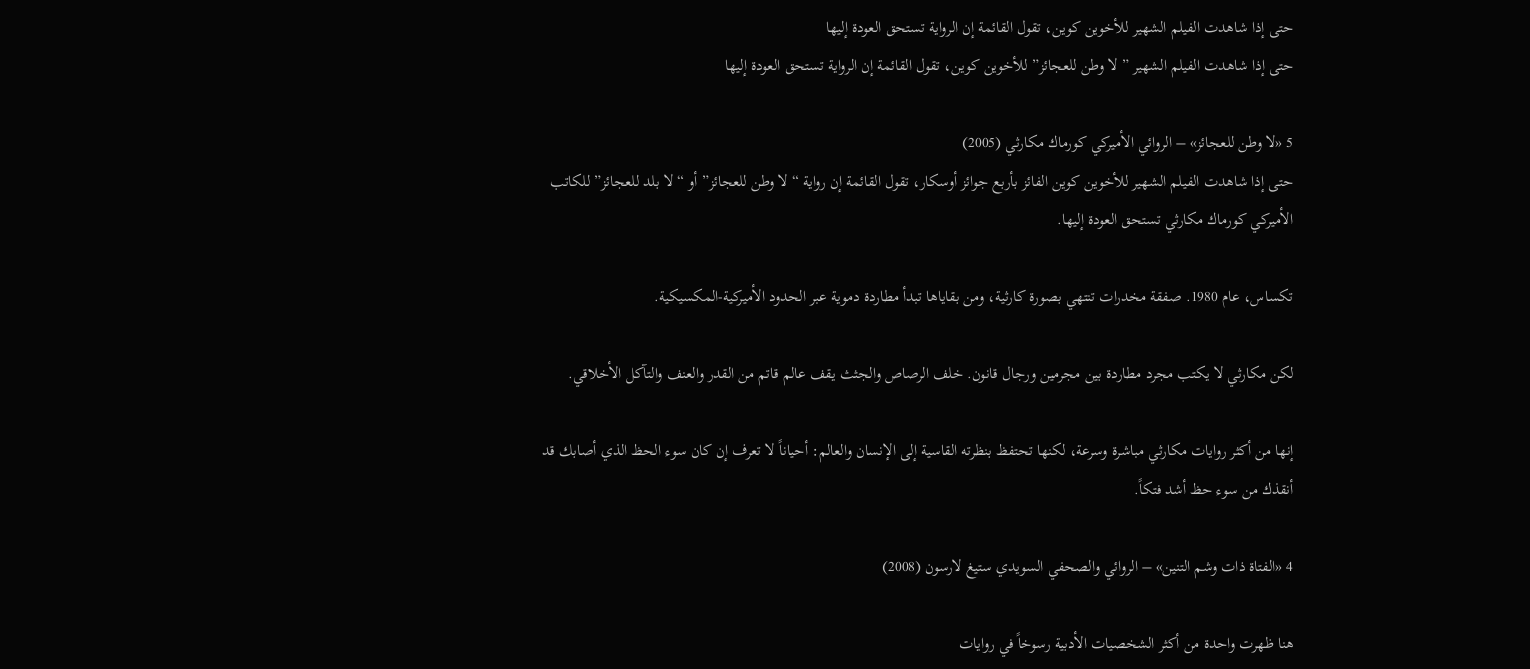حتى إذا شاهدت الفيلم الشهير للأخوين كوين، تقول القائمة إن الرواية تستحق العودة إليها
حتى إذا شاهدت الفيلم الشهير ” لا وطن للعجائز” للأخوين كوين، تقول القائمة إن الرواية تستحق العودة إليها

5 «لا وطن للعجائز» – الروائي الأميركي كورماك مكارثي (2005)
حتى إذا شاهدت الفيلم الشهير للأخوين كوين الفائز بأربع جوائز أوسكار، تقول القائمة إن رواية “لا وطن للعجائز” أو “لا بلد للعجائز” للكاتب الأميركي كورماك مكارثي تستحق العودة إليها.

تكساس، عام 1980. صفقة مخدرات تنتهي بصورة كارثية، ومن بقاياها تبدأ مطاردة دموية عبر الحدود الأميركية-المكسيكية.

لكن مكارثي لا يكتب مجرد مطاردة بين مجرمين ورجال قانون. خلف الرصاص والجثث يقف عالم قاتم من القدر والعنف والتآكل الأخلاقي.

إنها من أكثر روايات مكارثي مباشرة وسرعة، لكنها تحتفظ بنظرته القاسية إلى الإنسان والعالم: أحياناً لا تعرف إن كان سوء الحظ الذي أصابك قد أنقذك من سوء حظ أشد فتكاً.

4 «الفتاة ذات وشم التنين» – الروائي والصحفي السويدي ستيغ لارسون (2008)

هنا ظهرت واحدة من أكثر الشخصيات الأدبية رسوخاً في روايات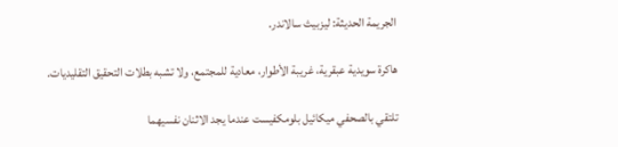الجريمة الحديثة: ليزبيث سالاندر.

هاكرة سويدية عبقرية، غريبة الأطوار، معادية للمجتمع، ولا تشبه بطلات التحقيق التقليديات.

تلتقي بالصحفي ميكائيل بلومكفيست عندما يجد الاثنان نفسيهما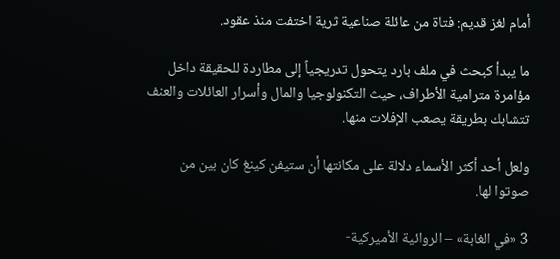أمام لغز قديم: فتاة من عائلة صناعية ثرية اختفت منذ عقود.

ما يبدأ كبحث في ملف بارد يتحول تدريجياً إلى مطاردة للحقيقة داخل مؤامرة مترامية الأطراف، حيث التكنولوجيا والمال وأسرار العائلات والعنف تتشابك بطريقة يصعب الإفلات منها.

ولعل أحد أكثر الأسماء دلالة على مكانتها أن ستيفن كينغ كان بين من صوتوا لها.

3 «في الغابة» – الروائية الأميركية-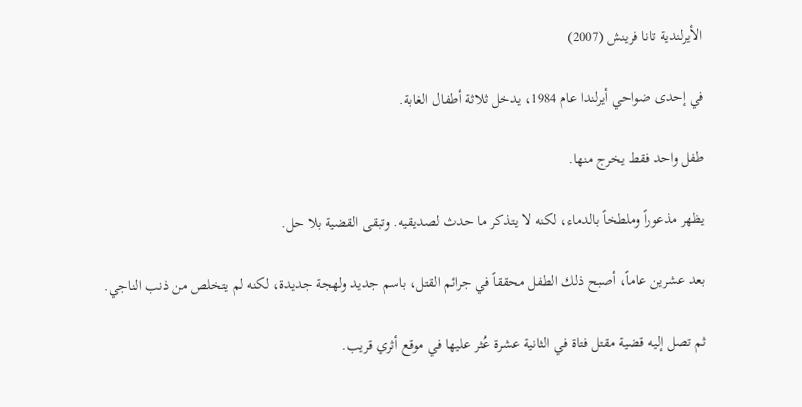الأيرلندية تانا فرينش (2007)

في إحدى ضواحي أيرلندا عام 1984، يدخل ثلاثة أطفال الغابة.

طفل واحد فقط يخرج منها.

يظهر مذعوراً وملطخاً بالدماء، لكنه لا يتذكر ما حدث لصديقيه. وتبقى القضية بلا حل.

بعد عشرين عاماً، أصبح ذلك الطفل محققاً في جرائم القتل، باسم جديد ولهجة جديدة، لكنه لم يتخلص من ذنب الناجي.

ثم تصل إليه قضية مقتل فتاة في الثانية عشرة عُثر عليها في موقع أثري قريب.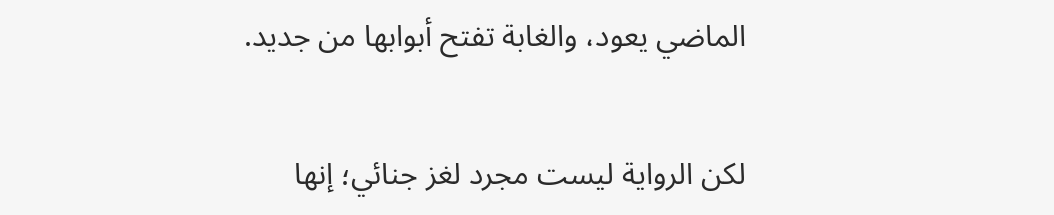الماضي يعود، والغابة تفتح أبوابها من جديد.

لكن الرواية ليست مجرد لغز جنائي؛ إنها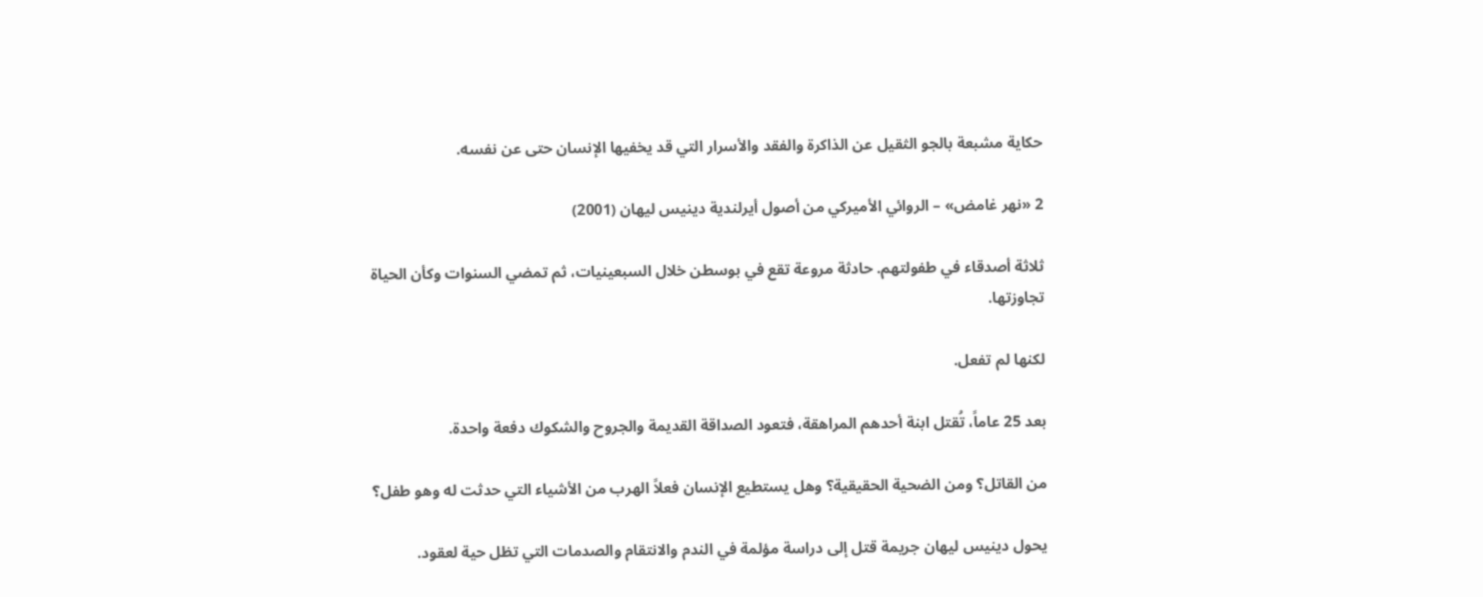حكاية مشبعة بالجو الثقيل عن الذاكرة والفقد والأسرار التي قد يخفيها الإنسان حتى عن نفسه.

2 «نهر غامض» – الروائي الأميركي من أصول أيرلندية دينيس ليهان (2001)

ثلاثة أصدقاء في طفولتهم. حادثة مروعة تقع في بوسطن خلال السبعينيات، ثم تمضي السنوات وكأن الحياة تجاوزتها.

لكنها لم تفعل.

بعد 25 عاماً، تُقتل ابنة أحدهم المراهقة، فتعود الصداقة القديمة والجروح والشكوك دفعة واحدة.

من القاتل؟ ومن الضحية الحقيقية؟ وهل يستطيع الإنسان فعلاً الهرب من الأشياء التي حدثت له وهو طفل؟

يحول دينيس ليهان جريمة قتل إلى دراسة مؤلمة في الندم والانتقام والصدمات التي تظل حية لعقود.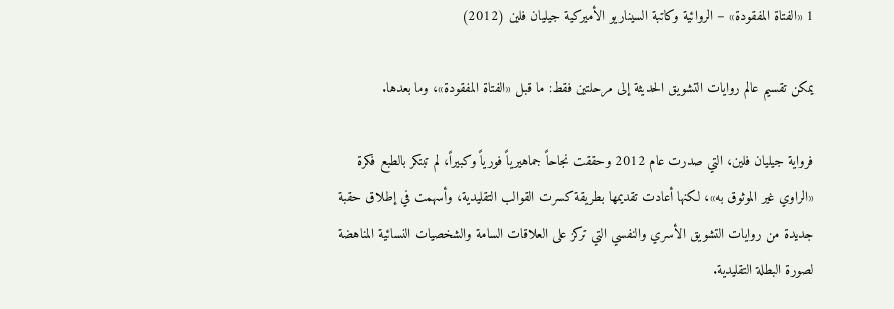1 «الفتاة المفقودة» – الروائية وكاتبة السيناريو الأميركية جيليان فلين (2012)

يمكن تقسيم عالم روايات التشويق الحديثة إلى مرحلتين فقط: ما قبل «الفتاة المفقودة»، وما بعدها.

فرواية جيليان فلين، التي صدرت عام 2012 وحققت نجاحاً جماهيرياً فورياً وكبيراً، لم تبتكر بالطبع فكرة «الراوي غير الموثوق به»، لكنها أعادت تقديمها بطريقة كسرت القوالب التقليدية، وأسهمت في إطلاق حقبة جديدة من روايات التشويق الأسري والنفسي التي تركز على العلاقات السامة والشخصيات النسائية المناهضة لصورة البطلة التقليدية.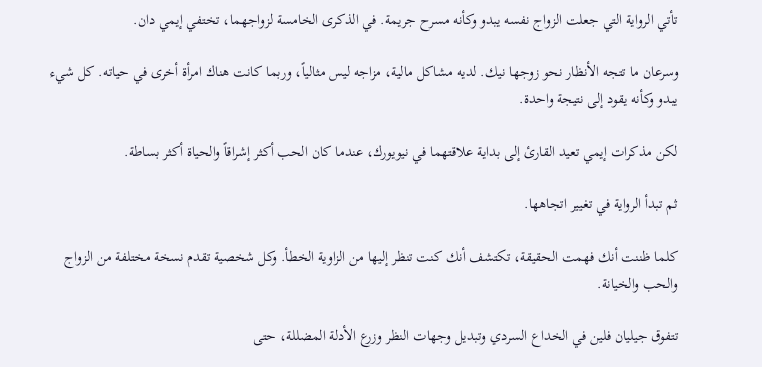تأتي الرواية التي جعلت الزواج نفسه يبدو وكأنه مسرح جريمة. في الذكرى الخامسة لزواجهما، تختفي إيمي دان.

وسرعان ما تتجه الأنظار نحو زوجها نيك. لديه مشاكل مالية، مزاجه ليس مثالياً، وربما كانت هناك امرأة أخرى في حياته. كل شيء يبدو وكأنه يقود إلى نتيجة واحدة.

لكن مذكرات إيمي تعيد القارئ إلى بداية علاقتهما في نيويورك، عندما كان الحب أكثر إشراقاً والحياة أكثر بساطة.

ثم تبدأ الرواية في تغيير اتجاهها.

كلما ظننت أنك فهمت الحقيقة، تكتشف أنك كنت تنظر إليها من الزاوية الخطأ. وكل شخصية تقدم نسخة مختلفة من الزواج والحب والخيانة.

تتفوق جيليان فلين في الخداع السردي وتبديل وجهات النظر وزرع الأدلة المضللة، حتى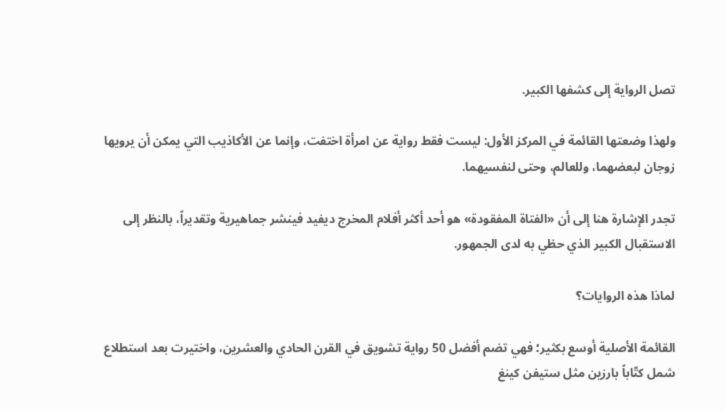تصل الرواية إلى كشفها الكبير.

ولهذا وضعتها القائمة في المركز الأول: ليست فقط رواية عن امرأة اختفت، وإنما عن الأكاذيب التي يمكن أن يرويها زوجان لبعضهما، وللعالم، وحتى لنفسيهما.

تجدر الإشارة هنا إلى أن «الفتاة المفقودة» هو أحد أكثر أفلام المخرج ديفيد فينشر جماهيرية وتقديراً، بالنظر إلى الاستقبال الكبير الذي حظي به لدى الجمهور.

لماذا هذه الروايات؟

القائمة الأصلية أوسع بكثير؛ فهي تضم أفضل 50 رواية تشويق في القرن الحادي والعشرين، واختيرت بعد استطلاع شمل كتّاباً بارزين مثل ستيفن كينغ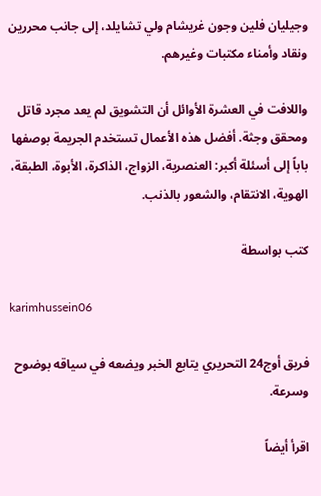وجيليان فلين وجون غريشام ولي تشايلد، إلى جانب محررين ونقاد وأمناء مكتبات وغيرهم.

واللافت في العشرة الأوائل أن التشويق لم يعد مجرد قاتل ومحقق وجثة. أفضل هذه الأعمال تستخدم الجريمة بوصفها باباً إلى أسئلة أكبر: العنصرية، الزواج، الذاكرة، الأبوة، الطبقة، الهوية، الانتقام، والشعور بالذنب.

كتب بواسطة

karimhussein06

فريق أوج24 التحريري يتابع الخبر ويضعه في سياقه بوضوح وسرعة.

اقرأ أيضاً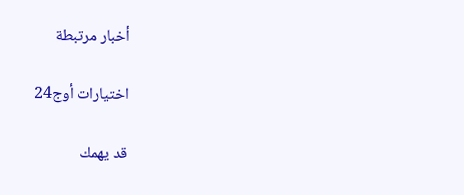أخبار مرتبطة

اختيارات أوج24

قد يهمك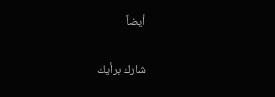أيضاً

شارك برأيك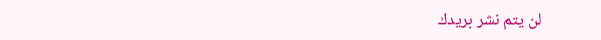لن يتم نشر بريدك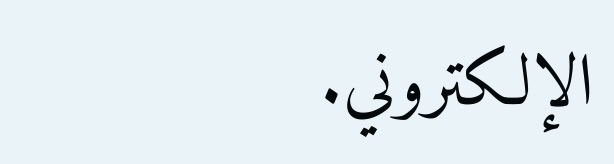الإلكتروني.